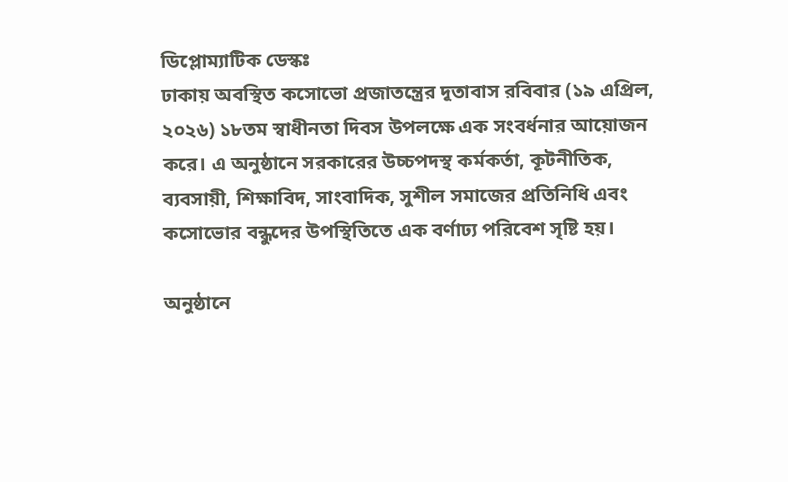ডিপ্লোম্যাটিক ডেস্কঃ
ঢাকায় অবস্থিত কসোভো প্রজাতন্ত্রের দূতাবাস রবিবার (১৯ এপ্রিল, ২০২৬) ১৮তম স্বাধীনতা দিবস উপলক্ষে এক সংবর্ধনার আয়োজন করে। এ অনুষ্ঠানে সরকারের উচ্চপদস্থ কর্মকর্তা, কূটনীতিক, ব্যবসায়ী, শিক্ষাবিদ, সাংবাদিক, সুশীল সমাজের প্রতিনিধি এবং কসোভোর বন্ধুদের উপস্থিতিতে এক বর্ণাঢ্য পরিবেশ সৃষ্টি হয়।

অনুষ্ঠানে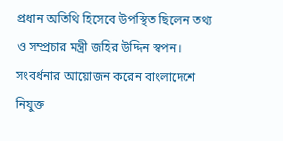প্রধান অতিথি হিসেবে উপস্থিত ছিলেন তথ্য ও সম্প্রচার মন্ত্রী জহির উদ্দিন স্বপন। সংবর্ধনার আয়োজন করেন বাংলাদেশে নিযুক্ত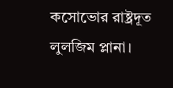কসোভোর রাষ্ট্রদূত লুলজিম প্লানা।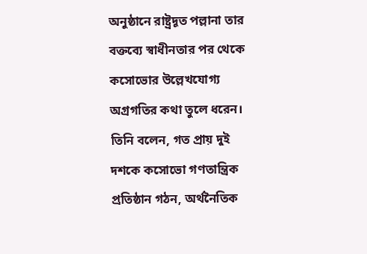অনুষ্ঠানে রাষ্ট্রদূত পল্লানা তার বক্তব্যে স্বাধীনতার পর থেকে কসোভোর উল্লেখযোগ্য অগ্রগতির কথা তুলে ধরেন। তিনি বলেন, গত প্রায় দুই দশকে কসোভো গণতান্ত্রিক প্রতিষ্ঠান গঠন, অর্থনৈতিক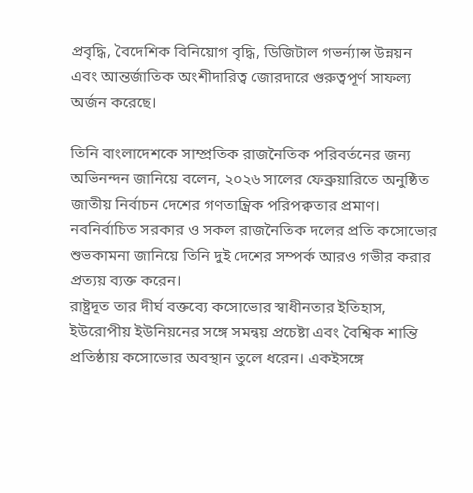প্রবৃদ্ধি, বৈদেশিক বিনিয়োগ বৃদ্ধি, ডিজিটাল গভর্ন্যান্স উন্নয়ন এবং আন্তর্জাতিক অংশীদারিত্ব জোরদারে গুরুত্বপূর্ণ সাফল্য অর্জন করেছে।

তিনি বাংলাদেশকে সাম্প্রতিক রাজনৈতিক পরিবর্তনের জন্য অভিনন্দন জানিয়ে বলেন, ২০২৬ সালের ফেব্রুয়ারিতে অনুষ্ঠিত জাতীয় নির্বাচন দেশের গণতান্ত্রিক পরিপক্বতার প্রমাণ। নবনির্বাচিত সরকার ও সকল রাজনৈতিক দলের প্রতি কসোভোর শুভকামনা জানিয়ে তিনি দুই দেশের সম্পর্ক আরও গভীর করার প্রত্যয় ব্যক্ত করেন।
রাষ্ট্রদূত তার দীর্ঘ বক্তব্যে কসোভোর স্বাধীনতার ইতিহাস, ইউরোপীয় ইউনিয়নের সঙ্গে সমন্বয় প্রচেষ্টা এবং বৈশ্বিক শান্তি প্রতিষ্ঠায় কসোভোর অবস্থান তুলে ধরেন। একইসঙ্গে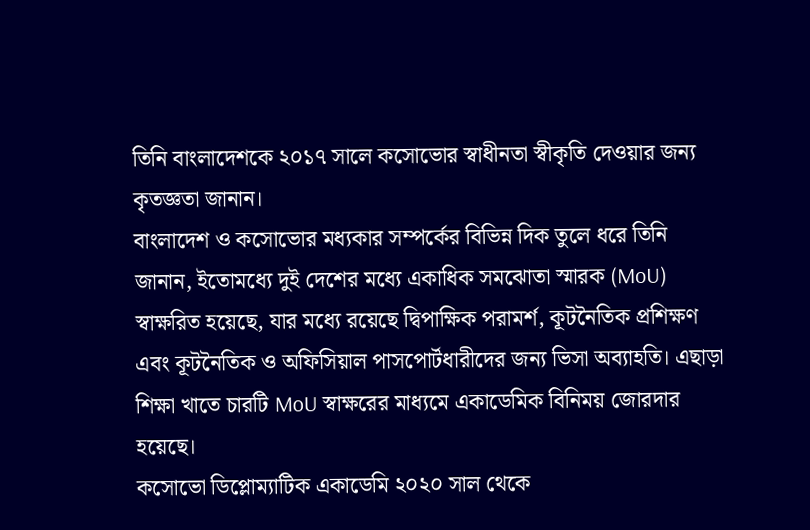তিনি বাংলাদেশকে ২০১৭ সালে কসোভোর স্বাধীনতা স্বীকৃতি দেওয়ার জন্য কৃতজ্ঞতা জানান।
বাংলাদেশ ও কসোভোর মধ্যকার সম্পর্কের বিভিন্ন দিক তুলে ধরে তিনি জানান, ইতোমধ্যে দুই দেশের মধ্যে একাধিক সমঝোতা স্মারক (MoU) স্বাক্ষরিত হয়েছে, যার মধ্যে রয়েছে দ্বিপাক্ষিক পরামর্শ, কূটনৈতিক প্রশিক্ষণ এবং কূটনৈতিক ও অফিসিয়াল পাসপোর্টধারীদের জন্য ভিসা অব্যাহতি। এছাড়া শিক্ষা খাতে চারটি MoU স্বাক্ষরের মাধ্যমে একাডেমিক বিনিময় জোরদার হয়েছে।
কসোভো ডিপ্লোম্যাটিক একাডেমি ২০২০ সাল থেকে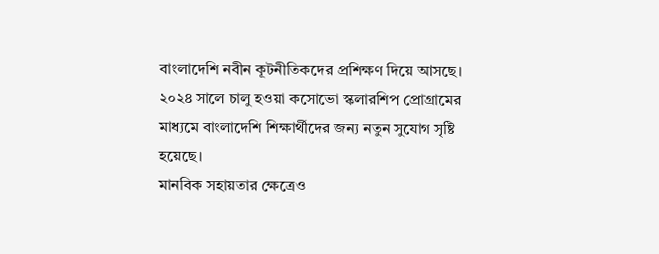বাংলাদেশি নবীন কূটনীতিকদের প্রশিক্ষণ দিয়ে আসছে। ২০২৪ সালে চালু হওয়া কসোভো স্কলারশিপ প্রোগ্রামের মাধ্যমে বাংলাদেশি শিক্ষার্থীদের জন্য নতুন সুযোগ সৃষ্টি হয়েছে।
মানবিক সহায়তার ক্ষেত্রেও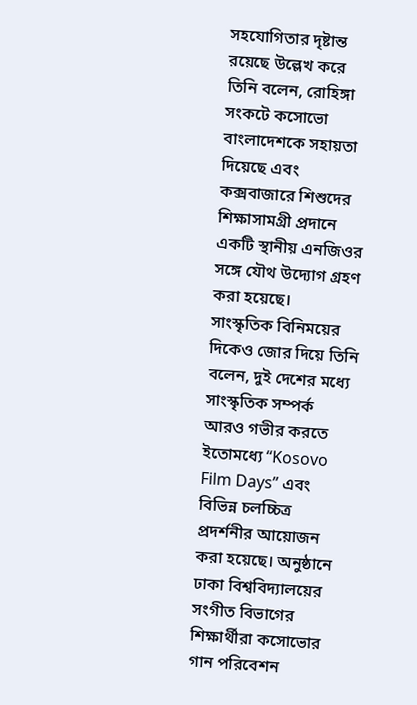সহযোগিতার দৃষ্টান্ত রয়েছে উল্লেখ করে তিনি বলেন, রোহিঙ্গা সংকটে কসোভো বাংলাদেশকে সহায়তা দিয়েছে এবং কক্সবাজারে শিশুদের শিক্ষাসামগ্রী প্রদানে একটি স্থানীয় এনজিওর সঙ্গে যৌথ উদ্যোগ গ্রহণ করা হয়েছে।
সাংস্কৃতিক বিনিময়ের দিকেও জোর দিয়ে তিনি বলেন, দুই দেশের মধ্যে সাংস্কৃতিক সম্পর্ক আরও গভীর করতে ইতোমধ্যে “Kosovo Film Days” এবং বিভিন্ন চলচ্চিত্র প্রদর্শনীর আয়োজন করা হয়েছে। অনুষ্ঠানে ঢাকা বিশ্ববিদ্যালয়ের সংগীত বিভাগের শিক্ষার্থীরা কসোভোর গান পরিবেশন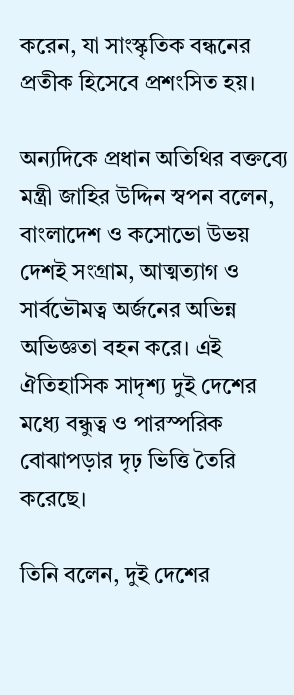করেন, যা সাংস্কৃতিক বন্ধনের প্রতীক হিসেবে প্রশংসিত হয়।

অন্যদিকে প্রধান অতিথির বক্তব্যে মন্ত্রী জাহির উদ্দিন স্বপন বলেন, বাংলাদেশ ও কসোভো উভয় দেশই সংগ্রাম, আত্মত্যাগ ও সার্বভৌমত্ব অর্জনের অভিন্ন অভিজ্ঞতা বহন করে। এই ঐতিহাসিক সাদৃশ্য দুই দেশের মধ্যে বন্ধুত্ব ও পারস্পরিক বোঝাপড়ার দৃঢ় ভিত্তি তৈরি করেছে।

তিনি বলেন, দুই দেশের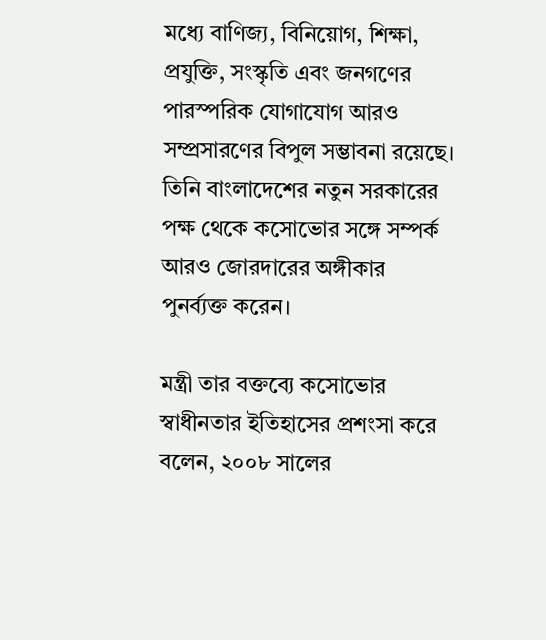মধ্যে বাণিজ্য, বিনিয়োগ, শিক্ষা, প্রযুক্তি, সংস্কৃতি এবং জনগণের পারস্পরিক যোগাযোগ আরও সম্প্রসারণের বিপুল সম্ভাবনা রয়েছে। তিনি বাংলাদেশের নতুন সরকারের পক্ষ থেকে কসোভোর সঙ্গে সম্পর্ক আরও জোরদারের অঙ্গীকার পুনর্ব্যক্ত করেন।

মন্ত্রী তার বক্তব্যে কসোভোর স্বাধীনতার ইতিহাসের প্রশংসা করে বলেন, ২০০৮ সালের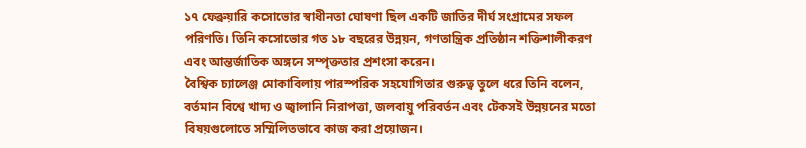১৭ ফেব্রুয়ারি কসোভোর স্বাধীনতা ঘোষণা ছিল একটি জাতির দীর্ঘ সংগ্রামের সফল পরিণতি। তিনি কসোভোর গত ১৮ বছরের উন্নয়ন, গণতান্ত্রিক প্রতিষ্ঠান শক্তিশালীকরণ এবং আন্তর্জাতিক অঙ্গনে সম্পৃক্ততার প্রশংসা করেন।
বৈশ্বিক চ্যালেঞ্জ মোকাবিলায় পারস্পরিক সহযোগিতার গুরুত্ব তুলে ধরে তিনি বলেন, বর্তমান বিশ্বে খাদ্য ও জ্বালানি নিরাপত্তা, জলবায়ু পরিবর্তন এবং টেকসই উন্নয়নের মতো বিষয়গুলোতে সম্মিলিতভাবে কাজ করা প্রয়োজন।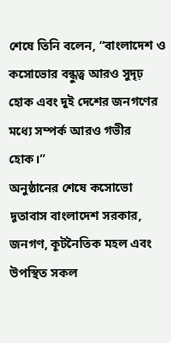শেষে তিনি বলেন, “বাংলাদেশ ও কসোভোর বন্ধুত্ব আরও সুদৃঢ় হোক এবং দুই দেশের জনগণের মধ্যে সম্পর্ক আরও গভীর হোক।”
অনুষ্ঠানের শেষে কসোভো দূতাবাস বাংলাদেশ সরকার, জনগণ, কূটনৈতিক মহল এবং উপস্থিত সকল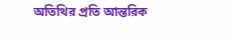অতিথির প্রতি আন্তরিক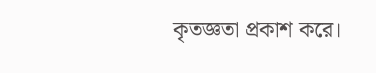কৃতজ্ঞতা প্রকাশ করে।